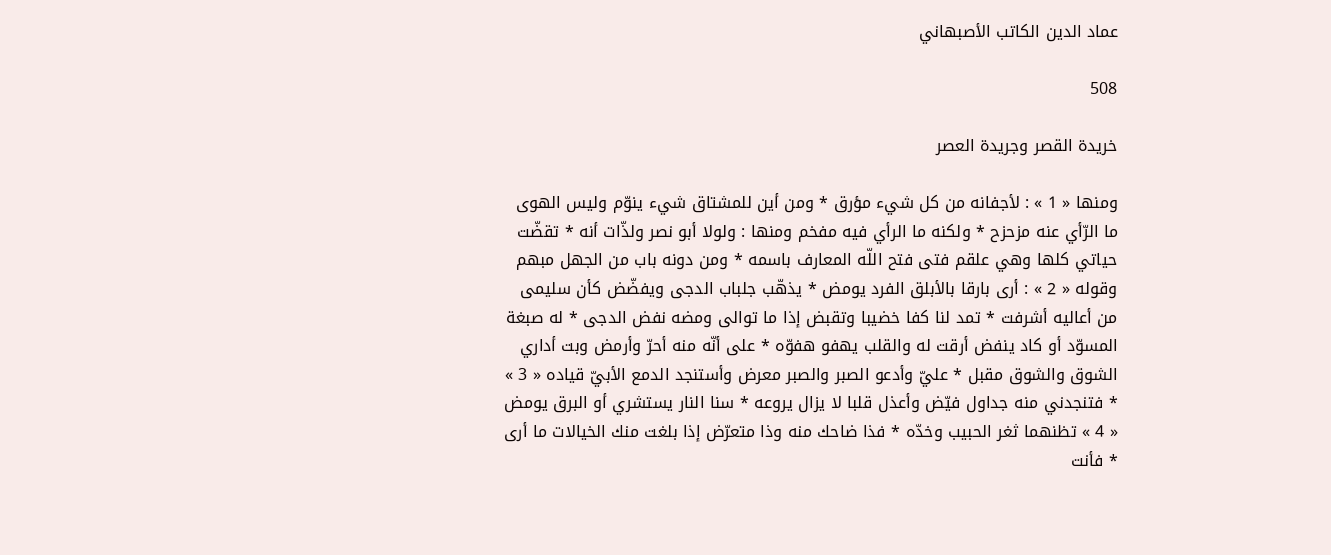عماد الدين الكاتب الأصبهاني

508

خريدة القصر وجريدة العصر

ومنها « 1 » : لأجفانه من كل شيء مؤرق * ومن أين للمشتاق شيء ينوّم وليس الهوى ما الرّأي عنه مزحزح * ولكنه ما الرأي فيه مفخم ومنها : ولولا أبو نصر ولذّات أنه * تقضّت حياتي كلها وهي علقم فتى فتح اللّه المعارف باسمه * ومن دونه باب من الجهل مبهم وقوله « 2 » : أرى بارقا بالأبلق الفرد يومض * يذهّب جلباب الدجى ويفضّض كأن سليمى من أعاليه أشرفت * تمد لنا كفا خضيبا وتقبض إذا ما توالى ومضه نفض الدجى * له صبغة المسوّد أو كاد ينفض أرقت له والقلب يهفو هفوّه * على أنّه منه أحرّ وأرمض وبت أداري الشوق والشوق مقبل * عليّ وأدعو الصبر والصبر معرض وأستنجد الدمع الأبيّ قياده « 3 » * فتنجدني منه جداول فيّض وأعذل قلبا لا يزال يروعه * سنا النار يستشري أو البرق يومض « 4 » تظنهما ثغر الحبيب وخدّه * فذا ضاحك منه وذا متعرّض إذا بلغت منك الخيالات ما أرى * فأنت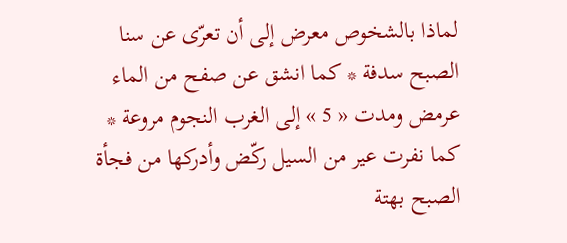لماذا بالشخوص معرض إلى أن تعرّى عن سنا الصبح سدفة * كما انشق عن صفح من الماء عرمض ومدت « 5 » إلى الغرب النجوم مروعة * كما نفرت عير من السيل ركّض وأدركها من فجأة الصبح بهتة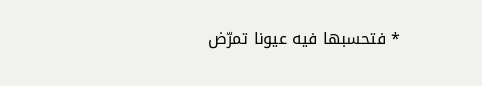* فتحسبها فيه عيونا تمرّض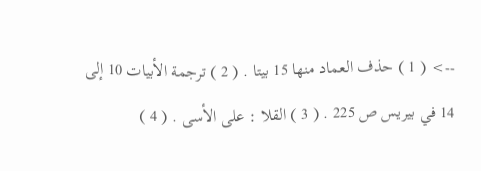--> ( 1 ) حذف العماد منها 15 بيتا . ( 2 ) ترجمة الأبيات 10 إلى 14 في بيريس ص 225 . ( 3 ) القلا : على الأسى . ( 4 )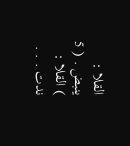القلا : ينبض . ( 5 ) القلا : ندت . . .